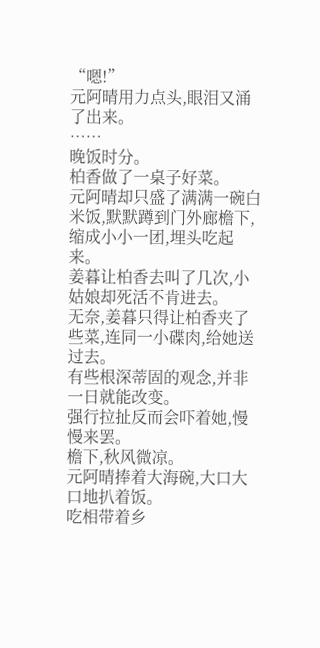“嗯!”
元阿晴用力点头,眼泪又涌了出来。
……
晚饭时分。
柏香做了一桌子好菜。
元阿晴却只盛了满满一碗白米饭,默默蹲到门外廊檐下,缩成小小一团,埋头吃起来。
姜暮让柏香去叫了几次,小姑娘却死活不肯进去。
无奈,姜暮只得让柏香夹了些菜,连同一小碟肉,给她送过去。
有些根深蒂固的观念,并非一日就能改变。
强行拉扯反而会吓着她,慢慢来罢。
檐下,秋风微凉。
元阿晴捧着大海碗,大口大口地扒着饭。
吃相带着乡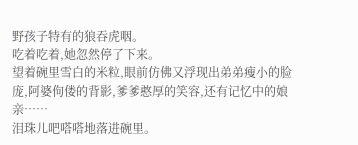野孩子特有的狼吞虎咽。
吃着吃着,她忽然停了下来。
望着碗里雪白的米粒,眼前仿佛又浮现出弟弟瘦小的脸庞,阿婆佝偻的背影,爹爹憨厚的笑容,还有记忆中的娘亲……
泪珠儿吧嗒嗒地落进碗里。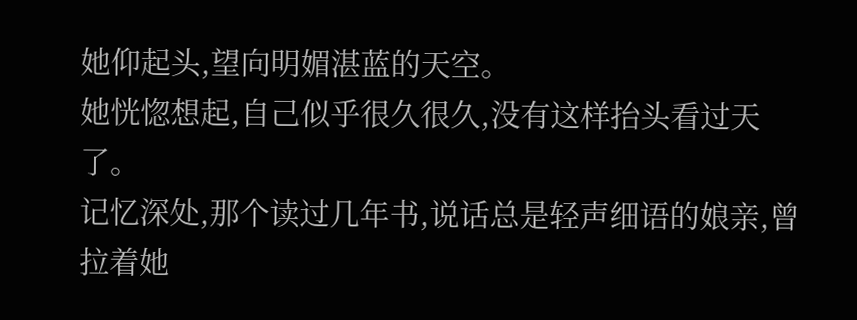她仰起头,望向明媚湛蓝的天空。
她恍惚想起,自己似乎很久很久,没有这样抬头看过天了。
记忆深处,那个读过几年书,说话总是轻声细语的娘亲,曾拉着她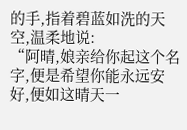的手,指着碧蓝如洗的天空,温柔地说:
“阿晴,娘亲给你起这个名字,便是希望你能永远安好,便如这晴天一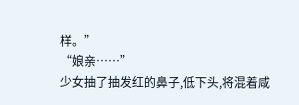样。”
“娘亲……”
少女抽了抽发红的鼻子,低下头,将混着咸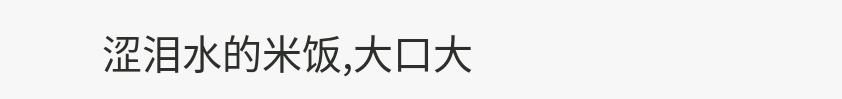涩泪水的米饭,大口大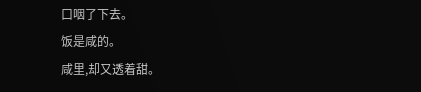口咽了下去。
饭是咸的。
咸里,却又透着甜。